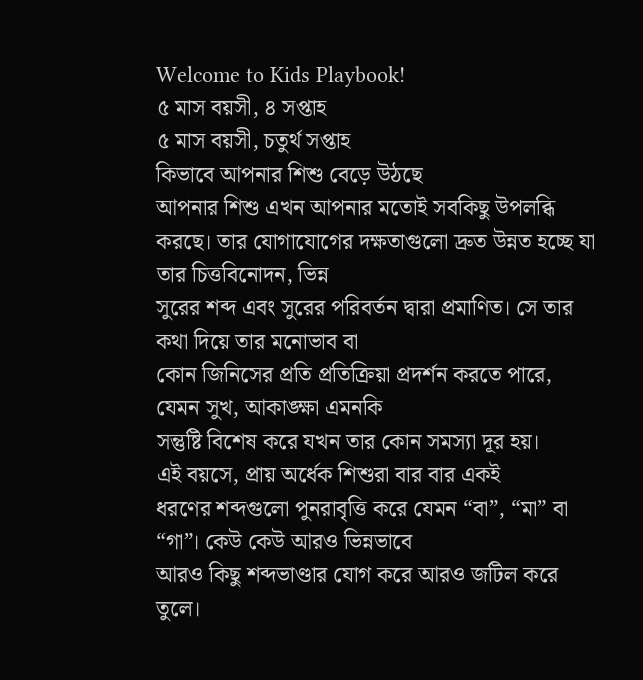Welcome to Kids Playbook!
৫ মাস বয়সী, ৪ সপ্তাহ
৫ মাস বয়সী, চতুর্থ সপ্তাহ
কিভাবে আপনার শিশু বেড়ে উঠছে
আপনার শিশু এখন আপনার মতোই সবকিছু উপলব্ধি
করছে। তার যোগাযোগের দক্ষতাগুলো দ্রুত উন্নত হচ্ছে যা তার চিত্তবিনোদন, ভিন্ন
সুরের শব্দ এবং সুরের পরিবর্তন দ্বারা প্রমাণিত। সে তার কথা দিয়ে তার মনোভাব বা
কোন জিনিসের প্রতি প্রতিক্রিয়া প্রদর্শন করতে পারে, যেমন সুখ, আকাঙ্ক্ষা এমনকি
সন্তুষ্টি বিশেষ করে যখন তার কোন সমস্যা দূর হয়।
এই বয়সে, প্রায় অর্ধেক শিশুরা বার বার একই
ধরণের শব্দগুলো পুনরাবৃত্তি করে যেমন “বা”, “মা” বা “গা”। কেউ কেউ আরও ভিন্নভাবে
আরও কিছু শব্দভাণ্ডার যোগ করে আরও জটিল করে তুলে।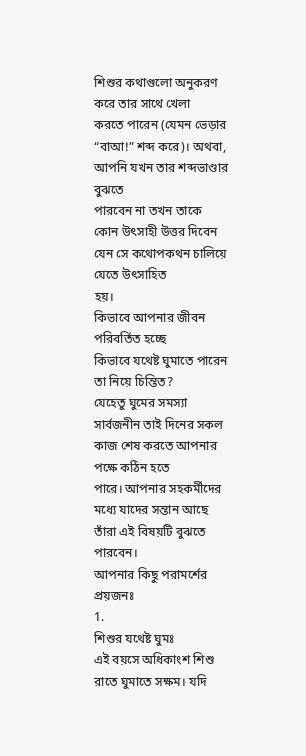শিশুর কথাগুলো অনুকরণ করে তার সাথে খেলা
করতে পারেন (যেমন ভেড়ার “বাআ!” শব্দ করে)। অথবা, আপনি যখন তার শব্দভাণ্ডার বুঝতে
পারবেন না তখন তাকে কোন উৎসাহী উত্তর দিবেন যেন সে কথোপকথন চালিয়ে যেতে উৎসাহিত
হয়।
কিভাবে আপনার জীবন পরিবর্তিত হচ্ছে
কিভাবে যথেষ্ট ঘুমাতে পারেন তা নিয়ে চিন্তিত?
যেহেতু ঘুমের সমস্যা সার্বজনীন তাই দিনের সকল কাজ শেষ করতে আপনার পক্ষে কঠিন হতে
পারে। আপনার সহকর্মীদের মধ্যে যাদের সন্তান আছে তাঁরা এই বিষয়টি বুঝতে পারবেন।
আপনার কিছু পরামর্শের প্রয়জনঃ
1.
শিশুর যথেষ্ট ঘুমঃ
এই বয়সে অধিকাংশ শিশু রাতে ঘুমাতে সক্ষম। যদি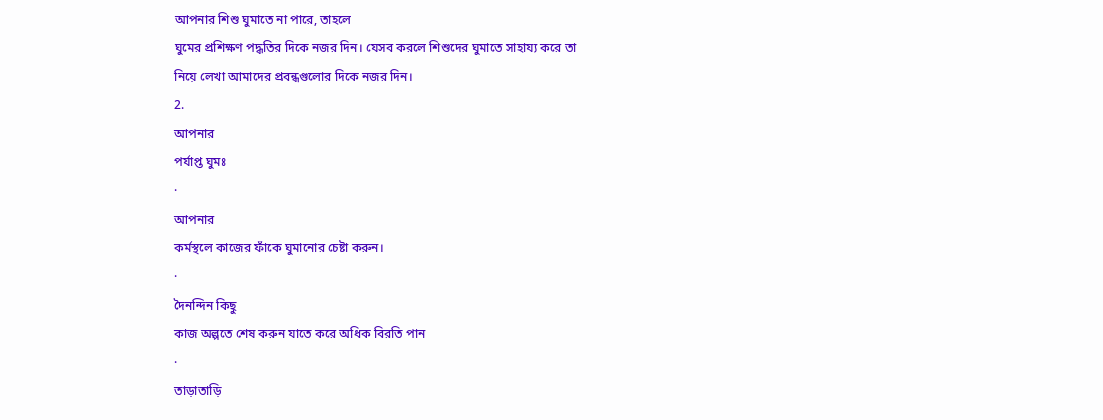আপনার শিশু ঘুমাতে না পারে, তাহলে
ঘুমের প্রশিক্ষণ পদ্ধতির দিকে নজর দিন। যেসব করলে শিশুদের ঘুমাতে সাহায্য করে তা
নিয়ে লেখা আমাদের প্রবন্ধগুলোর দিকে নজর দিন।
2.
আপনার
পর্যাপ্ত ঘুমঃ
·
আপনার
কর্মস্থলে কাজের ফাঁকে ঘুমানোর চেষ্টা করুন।
·
দৈনন্দিন কিছু
কাজ অল্পতে শেষ করুন যাতে করে অধিক বিরতি পান
·
তাড়াতাড়ি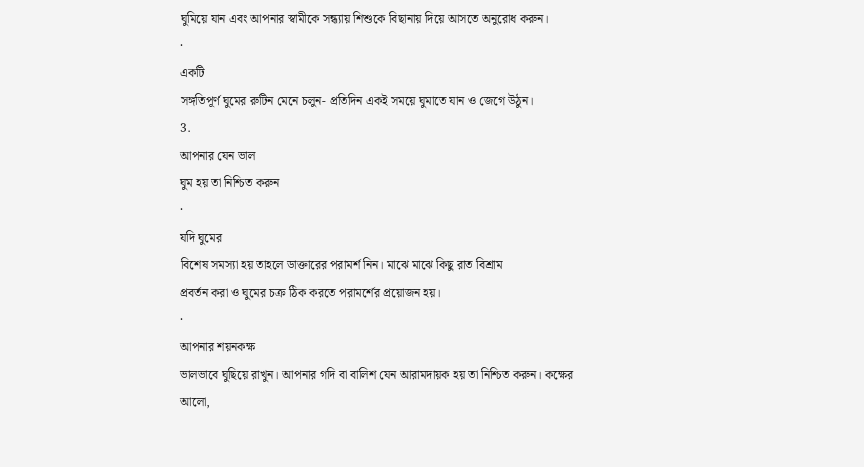ঘুমিয়ে যান এবং আপনার স্বামীকে সন্ধ্যায় শিশুকে বিছানায় দিয়ে আসতে অনুরোধ করুন।
·
একটি
সঙ্গতিপূর্ণ ঘুমের রুটিন মেনে চলুন- প্রতিদিন একই সময়ে ঘুমাতে যান ও জেগে উঠুন।
3.
আপনার যেন ভাল
ঘুম হয় তা নিশ্চিত করুন
·
যদি ঘুমের
বিশেষ সমস্যা হয় তাহলে ডাক্তারের পরামর্শ নিন। মাঝে মাঝে কিছু রাত বিশ্রাম
প্রবর্তন করা ও ঘুমের চক্র ঠিক করতে পরামর্শের প্রয়োজন হয়।
·
আপনার শয়নকক্ষ
ভালভাবে ঘুছিয়ে রাখুন। আপনার গদি বা বালিশ যেন আরামদায়ক হয় তা নিশ্চিত করুন। কক্ষের
আলো,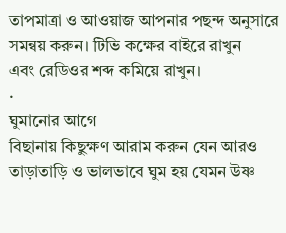তাপমাত্রা ও আওয়াজ আপনার পছন্দ অনুসারে সমন্বয় করুন। টিভি কক্ষের বাইরে রাখুন
এবং রেডিওর শব্দ কমিয়ে রাখুন।
·
ঘুমানোর আগে
বিছানায় কিছুক্ষণ আরাম করুন যেন আরও তাড়াতাড়ি ও ভালভাবে ঘুম হয় যেমন উষ্ণ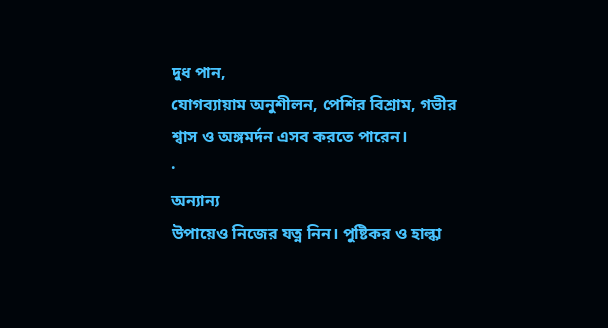দুধ পান,
যোগব্যায়াম অনুশীলন, পেশির বিশ্রাম, গভীর শ্বাস ও অঙ্গমর্দন এসব করতে পারেন।
·
অন্যান্য
উপায়েও নিজের যত্ন নিন। পুষ্টিকর ও হাল্কা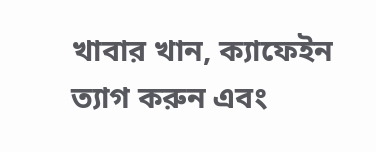খাবার খান, ক্যাফেইন ত্যাগ করুন এবং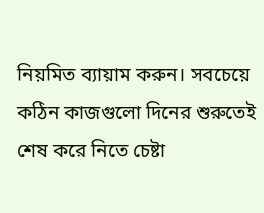নিয়মিত ব্যায়াম করুন। সবচেয়ে কঠিন কাজগুলো দিনের শুরুতেই শেষ করে নিতে চেষ্টা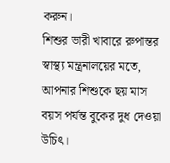করুন।
শিশুর ভারী খাবারে রুপান্তর
স্বাস্থ্য মন্ত্রনালয়ের মতে, আপনার শিশুকে ছয় মাস
বয়স পর্যন্ত বুকের দুধ দেওয়া উচিৎ।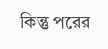কিন্তু পরের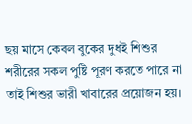ছয় মাসে কেবল বুকের দুধই শিশুর
শরীরের সকল পুষ্টি পূরণ করতে পারে না তাই শিশুর ভারী খাবারের প্রয়োজন হয়।